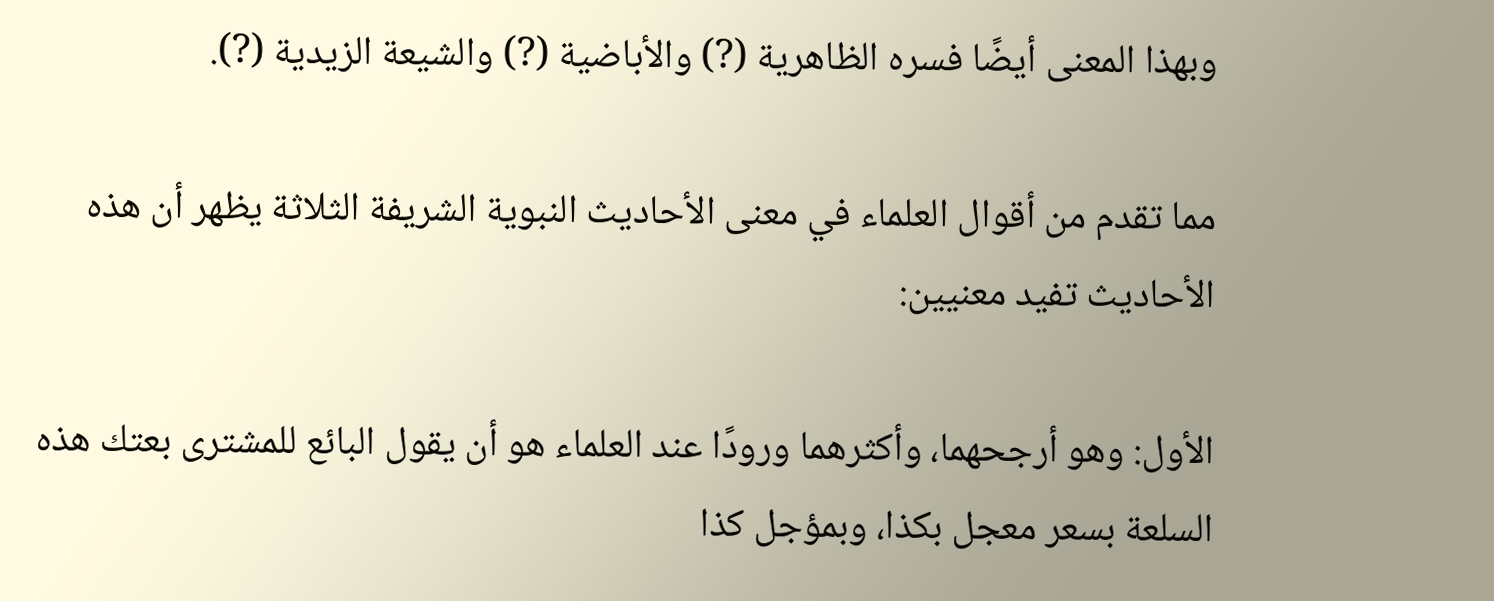وبهذا المعنى أيضًا فسره الظاهرية (?) والأباضية (?) والشيعة الزيدية (?).

مما تقدم من أقوال العلماء في معنى الأحاديث النبوية الشريفة الثلاثة يظهر أن هذه الأحاديث تفيد معنيين:

الأول: وهو أرجحهما، وأكثرهما ورودًا عند العلماء هو أن يقول البائع للمشترى بعتك هذه السلعة بسعر معجل بكذا، وبمؤجل كذا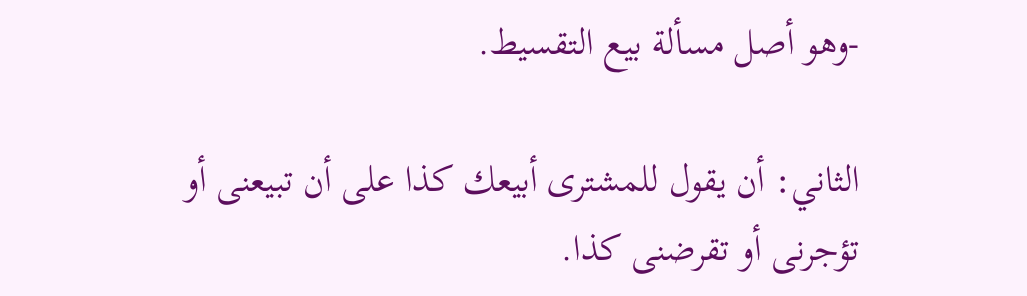-وهو أصل مسألة بيع التقسيط.

الثاني: أن يقول للمشترى أبيعك كذا على أن تبيعنى أو تؤجرنى أو تقرضنى كذا.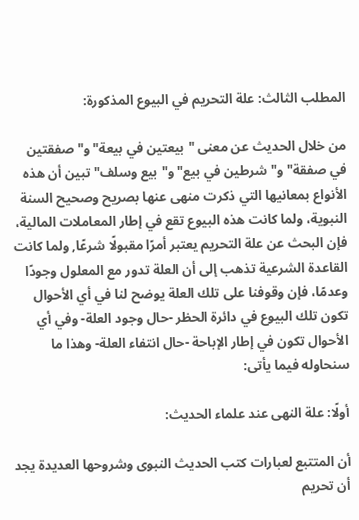المطلب الثالث: علة التحريم في البيوع المذكورة:

من خلال الحديث عن معنى "بيعتين في بيعة" و"صفقتين في صفقة" و"شرطين في بيع" و"بيع وسلف" تبين أن هذه الأنواع بمعانيها التي ذكرت منهى عنها بصريح وصحيح السنة النبوية، ولما كانت هذه البيوع تقع في إطار المعاملات المالية، فإن البحث عن علة التحريم يعتبر أمرًا مقبولًا شرعًا, ولما كانت القاعدة الشرعية تذهب إلى أن العلة تدور مع المعلول وجودًا وعدمًا، فإن وقوفنا على تلك العلة يوضح لنا في أي الأحوال تكون تلك البيوع في دائرة الحظر -حال وجود العلة- وفي أي الأحوال تكون في إطار الإباحة -حال انتفاء العلة- وهذا ما سنحاوله فيما يأتى:

أولًا: علة النهى عند علماء الحديث:

أن المتتبع لعبارات كتب الحديث النبوى وشروحها العديدة يجد أن تحريم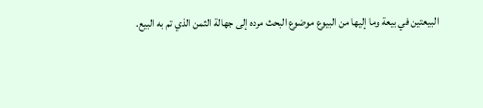البيعتين في بيعة وما إليها من البيوع موضوع البحث مرده إلى جهالة الثمن الذي تم به البيع.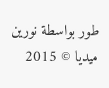طور بواسطة نورين ميديا © 2015